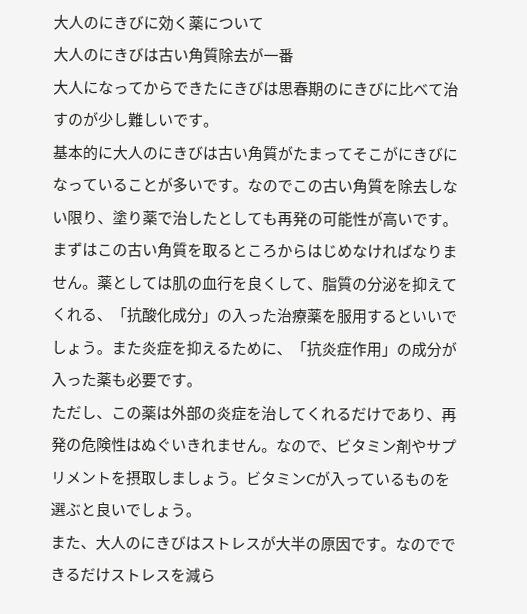大人のにきびに効く薬について
大人のにきびは古い角質除去が一番
大人になってからできたにきびは思春期のにきびに比べて治すのが少し難しいです。
基本的に大人のにきびは古い角質がたまってそこがにきびになっていることが多いです。なのでこの古い角質を除去しない限り、塗り薬で治したとしても再発の可能性が高いです。
まずはこの古い角質を取るところからはじめなければなりません。薬としては肌の血行を良くして、脂質の分泌を抑えてくれる、「抗酸化成分」の入った治療薬を服用するといいでしょう。また炎症を抑えるために、「抗炎症作用」の成分が入った薬も必要です。
ただし、この薬は外部の炎症を治してくれるだけであり、再発の危険性はぬぐいきれません。なので、ビタミン剤やサプリメントを摂取しましょう。ビタミンCが入っているものを選ぶと良いでしょう。
また、大人のにきびはストレスが大半の原因です。なのでできるだけストレスを減ら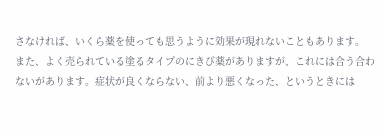さなければ、いくら薬を使っても思うように効果が現れないこともあります。
また、よく売られている塗るタイプのにきび薬がありますが、これには合う合わないがあります。症状が良くならない、前より悪くなった、というときには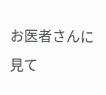お医者さんに見て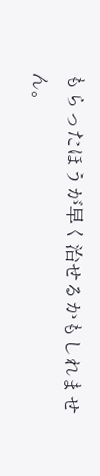もらったほうが早く治せるかもしれません。